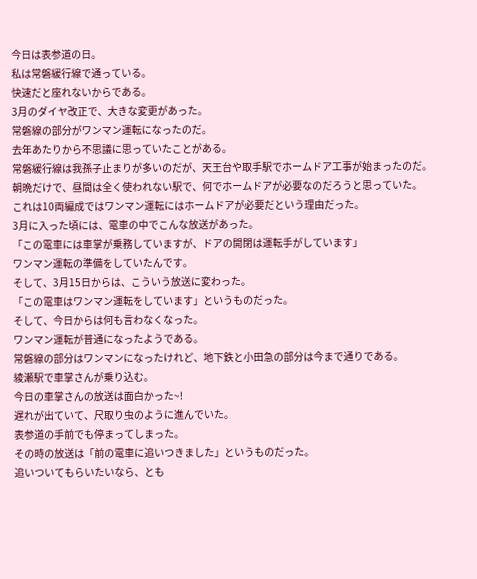今日は表参道の日。
私は常磐緩行線で通っている。
快速だと座れないからである。
3月のダイヤ改正で、大きな変更があった。
常磐線の部分がワンマン運転になったのだ。
去年あたりから不思議に思っていたことがある。
常磐緩行線は我孫子止まりが多いのだが、天王台や取手駅でホームドア工事が始まったのだ。
朝晩だけで、昼間は全く使われない駅で、何でホームドアが必要なのだろうと思っていた。
これは10両編成ではワンマン運転にはホームドアが必要だという理由だった。
3月に入った頃には、電車の中でこんな放送があった。
「この電車には車掌が乗務していますが、ドアの開閉は運転手がしています」
ワンマン運転の準備をしていたんです。
そして、3月15日からは、こういう放送に変わった。
「この電車はワンマン運転をしています」というものだった。
そして、今日からは何も言わなくなった。
ワンマン運転が普通になったようである。
常磐線の部分はワンマンになったけれど、地下鉄と小田急の部分は今まで通りである。
綾瀬駅で車掌さんが乗り込む。
今日の車掌さんの放送は面白かった~!
遅れが出ていて、尺取り虫のように進んでいた。
表参道の手前でも停まってしまった。
その時の放送は「前の電車に追いつきました」というものだった。
追いついてもらいたいなら、とも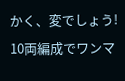かく、変でしょう!
10両編成でワンマ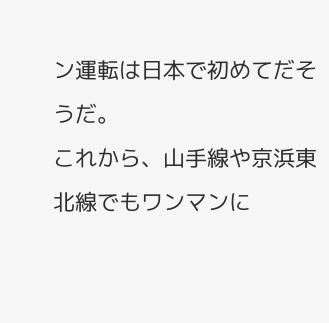ン運転は日本で初めてだそうだ。
これから、山手線や京浜東北線でもワンマンに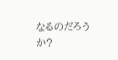なるのだろうか?